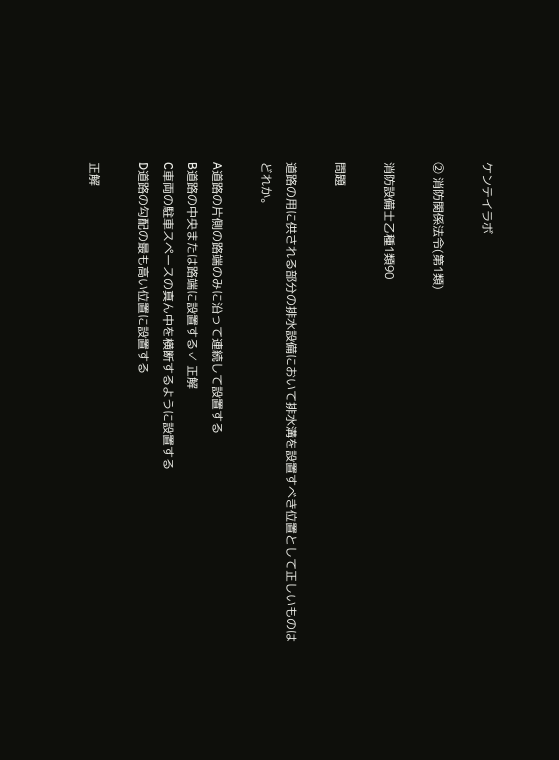ケンテイラボ

② 消防関係法令(第1類)

消防設備士乙種1類90

問題

道路の用に供される部分の排水設備において排水溝を設置すべき位置として正しいものはどれか。

A道路の片側の路端のみに沿って連続して設置する
B道路の中央または路端に設置する✓ 正解
C車両の駐車スペースの真ん中を横断するように設置する
D道路の勾配の最も高い位置に設置する

正解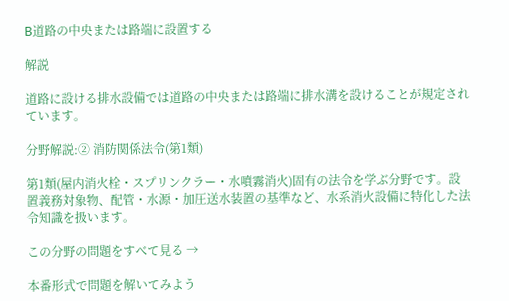B道路の中央または路端に設置する

解説

道路に設ける排水設備では道路の中央または路端に排水溝を設けることが規定されています。

分野解説:② 消防関係法令(第1類)

第1類(屋内消火栓・スプリンクラー・水噴霧消火)固有の法令を学ぶ分野です。設置義務対象物、配管・水源・加圧送水装置の基準など、水系消火設備に特化した法令知識を扱います。

この分野の問題をすべて見る →

本番形式で問題を解いてみよう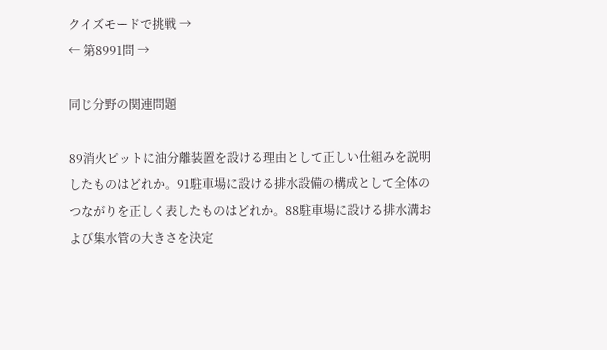クイズモードで挑戦 →
← 第8991問 →

同じ分野の関連問題

89消火ピットに油分離装置を設ける理由として正しい仕組みを説明したものはどれか。91駐車場に設ける排水設備の構成として全体のつながりを正しく表したものはどれか。88駐車場に設ける排水溝および集水管の大きさを決定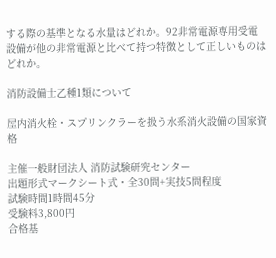する際の基準となる水量はどれか。92非常電源専用受電設備が他の非常電源と比べて持つ特徴として正しいものはどれか。

消防設備士乙種1類について

屋内消火栓・スプリンクラーを扱う水系消火設備の国家資格

主催一般財団法人 消防試験研究センター
出題形式マークシート式・全30問+実技5問程度
試験時間1時間45分
受験料3,800円
合格基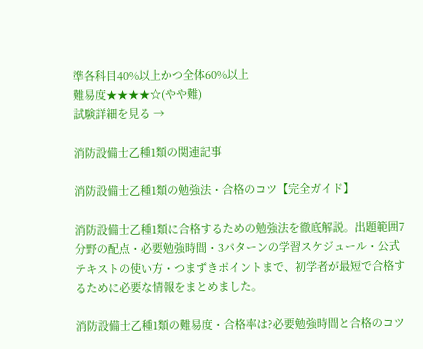準各科目40%以上かつ全体60%以上
難易度★★★★☆(やや難)
試験詳細を見る →

消防設備士乙種1類の関連記事

消防設備士乙種1類の勉強法・合格のコツ【完全ガイド】

消防設備士乙種1類に合格するための勉強法を徹底解説。出題範囲7分野の配点・必要勉強時間・3パターンの学習スケジュール・公式テキストの使い方・つまずきポイントまで、初学者が最短で合格するために必要な情報をまとめました。

消防設備士乙種1類の難易度・合格率は?必要勉強時間と合格のコツ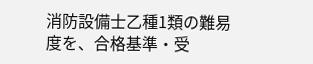消防設備士乙種1類の難易度を、合格基準・受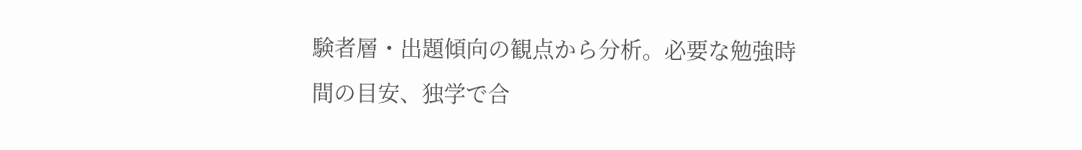験者層・出題傾向の観点から分析。必要な勉強時間の目安、独学で合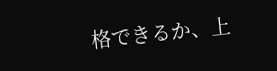格できるか、上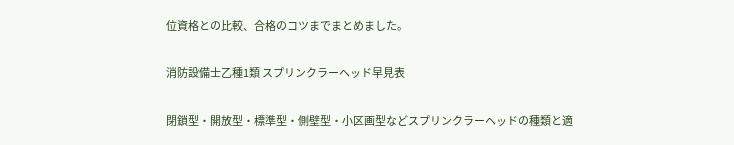位資格との比較、合格のコツまでまとめました。

消防設備士乙種1類 スプリンクラーヘッド早見表

閉鎖型・開放型・標準型・側壁型・小区画型などスプリンクラーヘッドの種類と適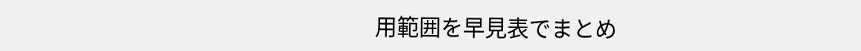用範囲を早見表でまとめ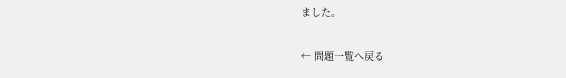ました。

← 問題一覧へ戻る